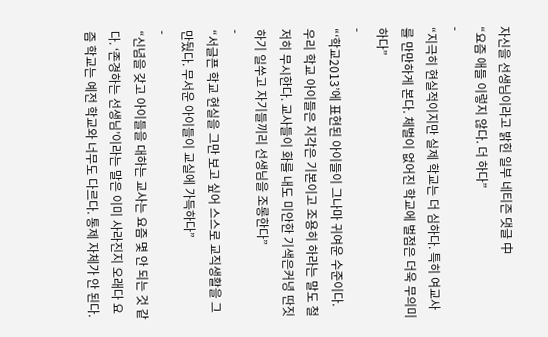자신을 선생님이라고 밝힌 일부 네티즌 댓글 中
“요즘 애들 이렇지 않다. 더 하다”
-
“지극히 현실적이지만 실제 학교는 더 심하다. 특히 여교사를 만만하게 본다. 체벌이 없어진 학교에 벌점은 더욱 무의미하다”
-
“‘학교2013’에 표현된 아이들이 그나마 귀여운 수준이다. 우리 학교 아이들은 지각은 기본이고 조용히 하라는 말도 철저히 무시한다. 교사들이 화를 내도 미안한 기색은커녕 딴짓하기 일쑤고 자기들끼리 선생님을 조롱한다”
-
“서글픈 학교 현실을 그만 보고 싶어 스스로 교직생활을 그만뒀다. 무서운 아이들이 교실에 가득하다”
-
“신념을 갖고 아이들을 대하는 교사는 요즘 몇 안 되는 것 같다. ‘존경하는 선생님’이라는 말은 이미 사라진지 오래다 요즘 학교는 예전 학교와 너무도 다르다. 통제 자체가 안 된다.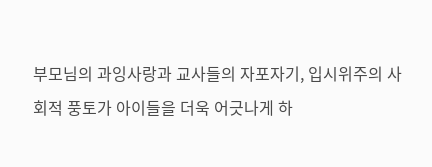부모님의 과잉사랑과 교사들의 자포자기, 입시위주의 사회적 풍토가 아이들을 더욱 어긋나게 하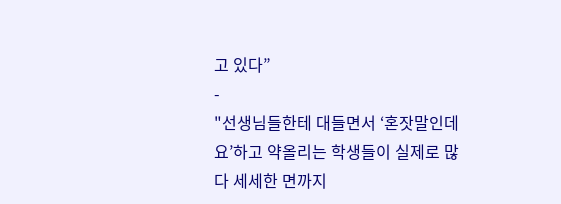고 있다”
-
"선생님들한테 대들면서 ‘혼잣말인데요’하고 약올리는 학생들이 실제로 많다 세세한 면까지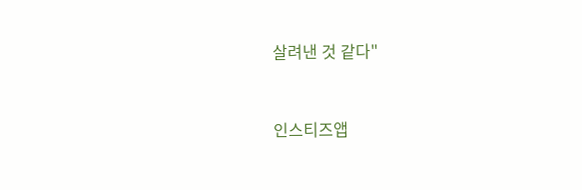살려낸 것 같다"


인스티즈앱